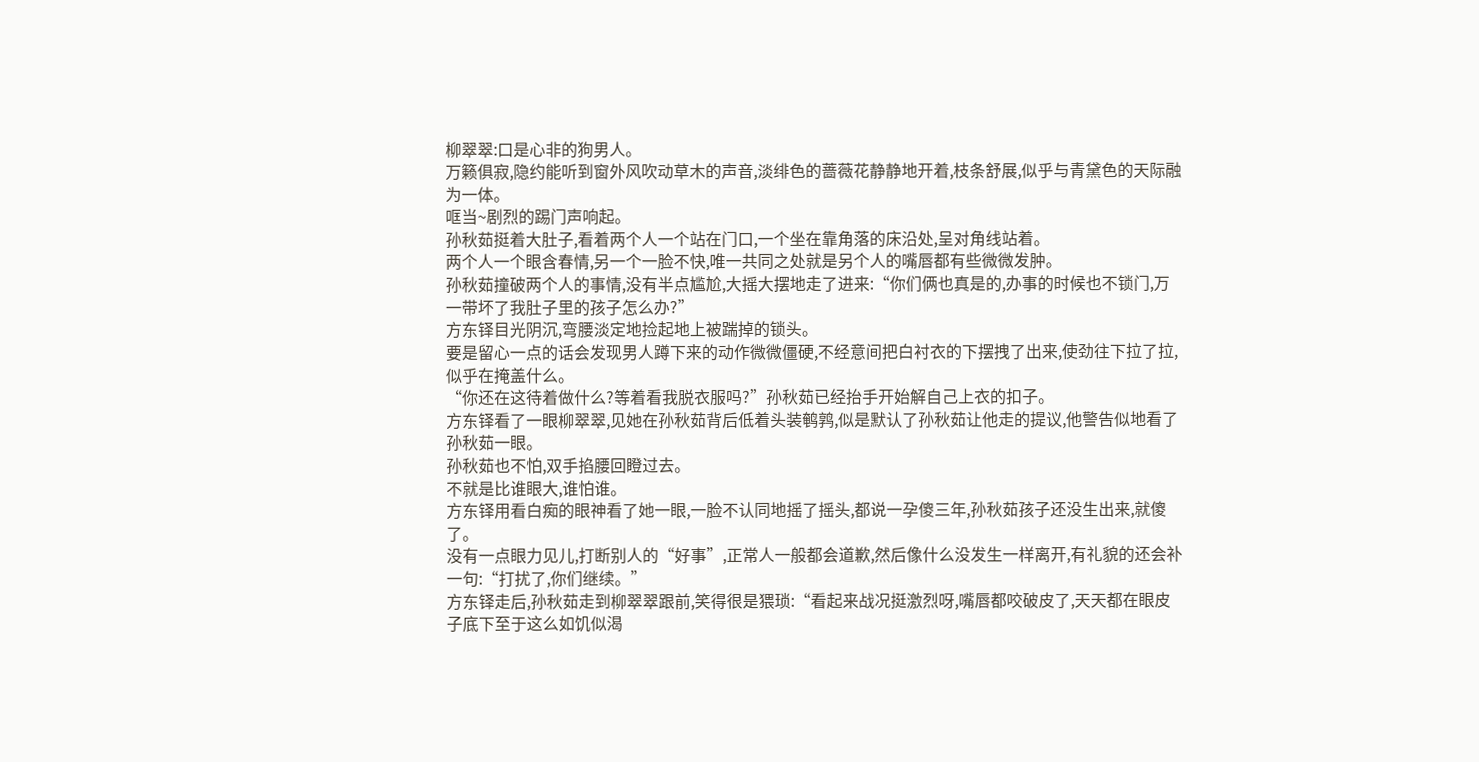柳翠翠:口是心非的狗男人。
万籁俱寂,隐约能听到窗外风吹动草木的声音,淡绯色的蔷薇花静静地开着,枝条舒展,似乎与青黛色的天际融为一体。
哐当~剧烈的踢门声响起。
孙秋茹挺着大肚子,看着两个人一个站在门口,一个坐在靠角落的床沿处,呈对角线站着。
两个人一个眼含春情,另一个一脸不快,唯一共同之处就是另个人的嘴唇都有些微微发肿。
孙秋茹撞破两个人的事情,没有半点尴尬,大摇大摆地走了进来:“你们俩也真是的,办事的时候也不锁门,万一带坏了我肚子里的孩子怎么办?”
方东铎目光阴沉,弯腰淡定地捡起地上被踹掉的锁头。
要是留心一点的话会发现男人蹲下来的动作微微僵硬,不经意间把白衬衣的下摆拽了出来,使劲往下拉了拉,似乎在掩盖什么。
“你还在这待着做什么?等着看我脱衣服吗?”孙秋茹已经抬手开始解自己上衣的扣子。
方东铎看了一眼柳翠翠,见她在孙秋茹背后低着头装鹌鹑,似是默认了孙秋茹让他走的提议,他警告似地看了孙秋茹一眼。
孙秋茹也不怕,双手掐腰回瞪过去。
不就是比谁眼大,谁怕谁。
方东铎用看白痴的眼神看了她一眼,一脸不认同地摇了摇头,都说一孕傻三年,孙秋茹孩子还没生出来,就傻了。
没有一点眼力见儿,打断别人的“好事”,正常人一般都会道歉,然后像什么没发生一样离开,有礼貌的还会补一句:“打扰了,你们继续。”
方东铎走后,孙秋茹走到柳翠翠跟前,笑得很是猥琐:“看起来战况挺激烈呀,嘴唇都咬破皮了,天天都在眼皮子底下至于这么如饥似渴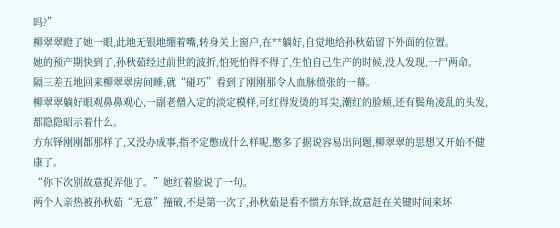吗?”
柳翠翠瞪了她一眼,此地无银地绷着嘴,转身关上窗户,在**躺好,自觉地给孙秋茹留下外面的位置。
她的预产期快到了,孙秋茹经过前世的波折,怕死怕得不得了,生怕自己生产的时候,没人发现,一尸两命。
隔三差五地回来柳翠翠房间睡,就“碰巧”看到了刚刚那令人血脉偾张的一幕。
柳翠翠躺好眼观鼻鼻观心,一副老僧入定的淡定模样,可红得发烫的耳尖,潮红的脸颊,还有鬓角凌乱的头发,都隐隐昭示着什么。
方东铎刚刚都那样了,又没办成事,指不定憋成什么样呢,憋多了据说容易出问题,柳翠翠的思想又开始不健康了。
“你下次别故意捉弄他了。”她红着脸说了一句。
两个人亲热被孙秋茹“无意”撞破,不是第一次了,孙秋茹是看不惯方东铎,故意赶在关键时间来坏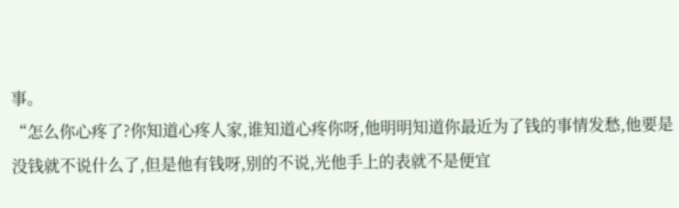事。
“怎么你心疼了?你知道心疼人家,谁知道心疼你呀,他明明知道你最近为了钱的事情发愁,他要是没钱就不说什么了,但是他有钱呀,别的不说,光他手上的表就不是便宜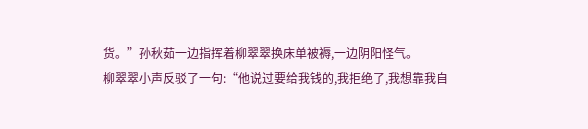货。”孙秋茹一边指挥着柳翠翠换床单被褥,一边阴阳怪气。
柳翠翠小声反驳了一句:“他说过要给我钱的,我拒绝了,我想靠我自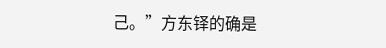己。”方东铎的确是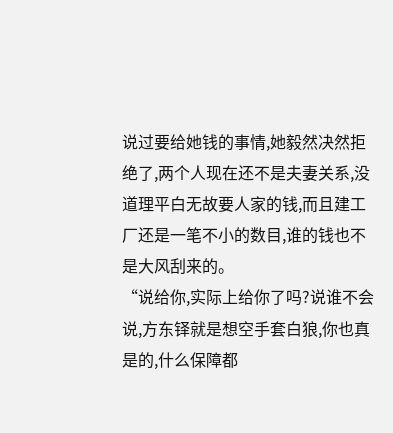说过要给她钱的事情,她毅然决然拒绝了,两个人现在还不是夫妻关系,没道理平白无故要人家的钱,而且建工厂还是一笔不小的数目,谁的钱也不是大风刮来的。
“说给你,实际上给你了吗?说谁不会说,方东铎就是想空手套白狼,你也真是的,什么保障都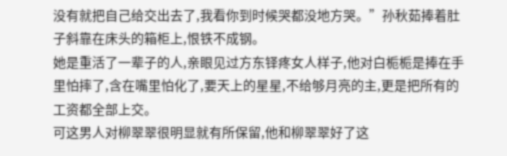没有就把自己给交出去了,我看你到时候哭都没地方哭。”孙秋茹捧着肚子斜靠在床头的箱柜上,恨铁不成钢。
她是重活了一辈子的人,亲眼见过方东铎疼女人样子,他对白栀栀是捧在手里怕摔了,含在嘴里怕化了,要天上的星星,不给够月亮的主,更是把所有的工资都全部上交。
可这男人对柳翠翠很明显就有所保留,他和柳翠翠好了这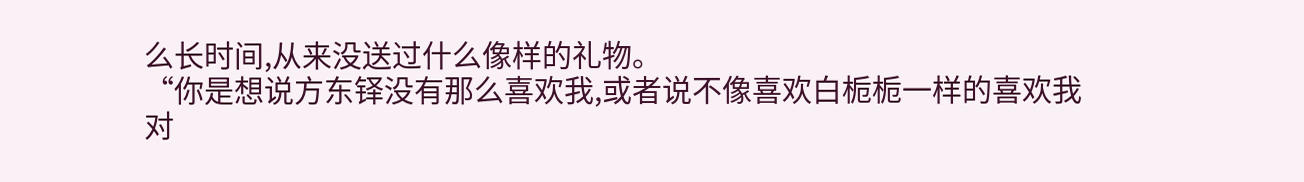么长时间,从来没送过什么像样的礼物。
“你是想说方东铎没有那么喜欢我,或者说不像喜欢白栀栀一样的喜欢我对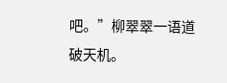吧。”柳翠翠一语道破天机。